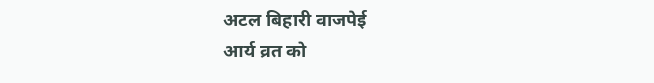अटल बिहारी वाजपेई
आर्य व्रत को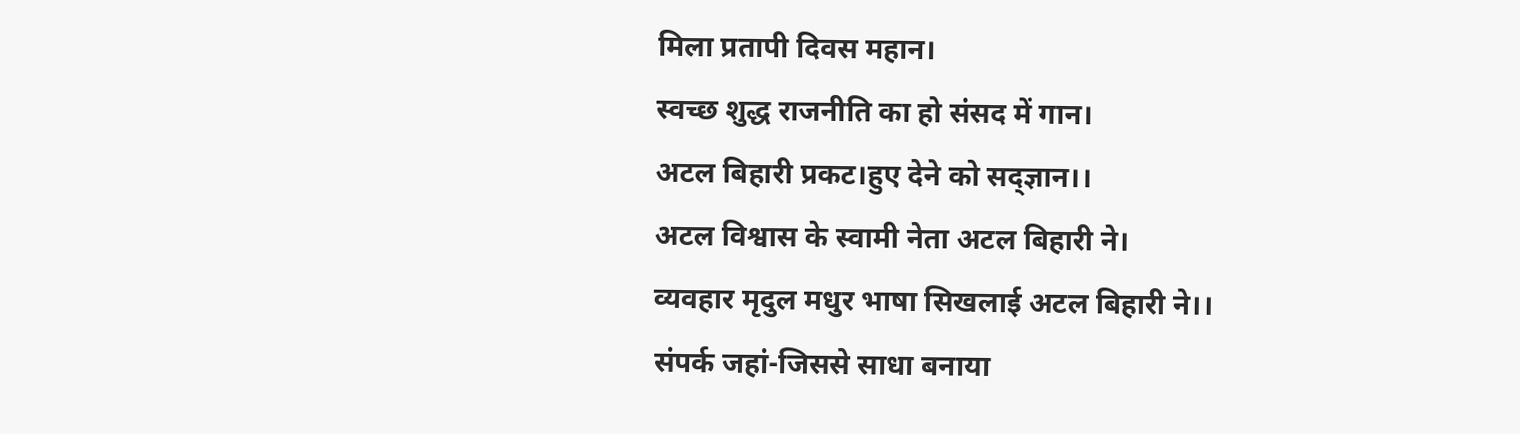मिला प्रतापी दिवस महान।
स्वच्छ शुद्ध राजनीति का हो संसद में गान।
अटल बिहारी प्रकट।हुए देने को सद्ज्ञान।।
अटल विश्वास के स्वामी नेता अटल बिहारी ने।
व्यवहार मृदुल मधुर भाषा सिखलाई अटल बिहारी ने।।
संपर्क जहां-जिससे साधा बनाया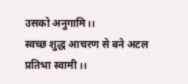उसको अनुगामि।।
स्वच्छ शुद्ध आचरण से बने अटल प्रतिभा स्वामी।।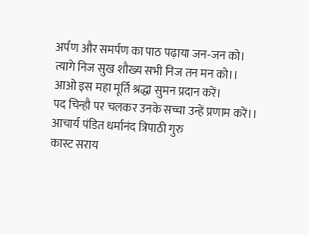अर्पण और समर्पण का पाठ पढ़ाया जन-जन को।
त्यागे निज सुख शौख्य सभी निज तन मन को।।
आओ इस महा मूर्ति श्रद्धा सुमन प्रदान करें।
पद चिन्हौ पर चलकर उनके सच्चा उन्हें प्रणाम करें।।
आचार्य पंडित धर्मानंद त्रिपाठी गुरु
कास्ट सराय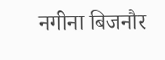नगीना बिजनौर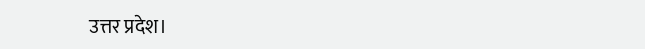उत्तर प्रदेश।